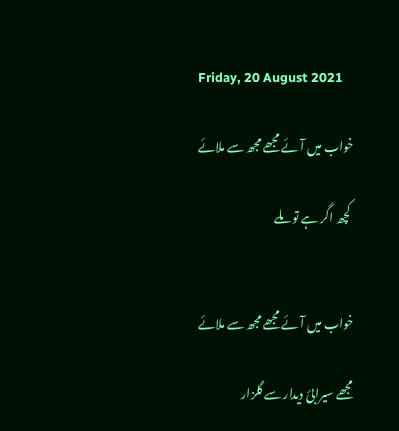Friday, 20 August 2021

خواب میں آئے مجھے مجھ سے ملائے

 کچھ اگر ہے تو ملے


خواب میں آئے مجھے مجھ سے ملائے

مجھے سیرابئ دیدار سے گلزار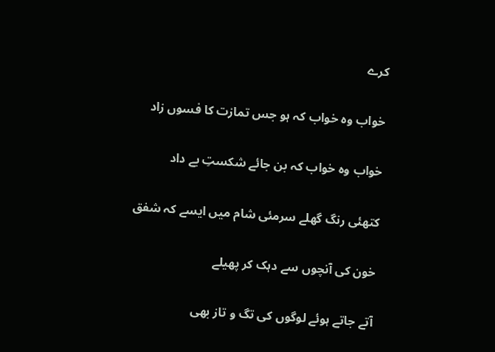کرے

خواب وہ خواب کہ ہو جس تمازت کا فسوں زاد

خواب وہ خواب کہ بن جائے شکستِ بے داد

کتھئی رنگ گھلے سرمئی شام میں ایسے کہ شفق

خون کی آنچوں سے دہک کر پھیلے

آتے جاتے ہوئے لوگوں کی تگ و تاز بھی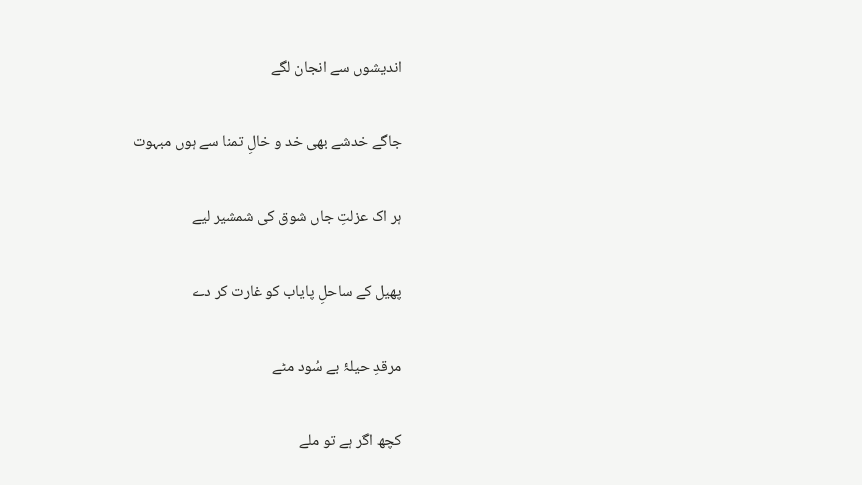اندیشوں سے انجان لگے

جاگے خدشے بھی خد و خالِ تمنا سے ہوں مبہوت

ہر اک عزلتِ جاں شوق کی شمشیر لیے

پھیل کے ساحلِ پایاب کو غارت کر دے

مرقدِ حیلۂ بے سُود مٹے

کچھ اگر ہے تو ملے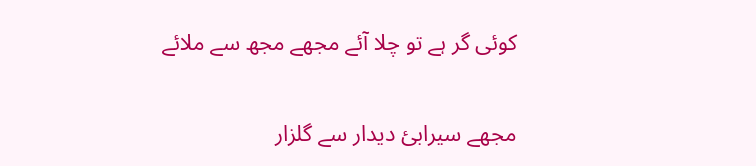کوئی گر ہے تو چلا آئے مجھے مجھ سے ملائے

مجھے سیرابئ دیدار سے گلزار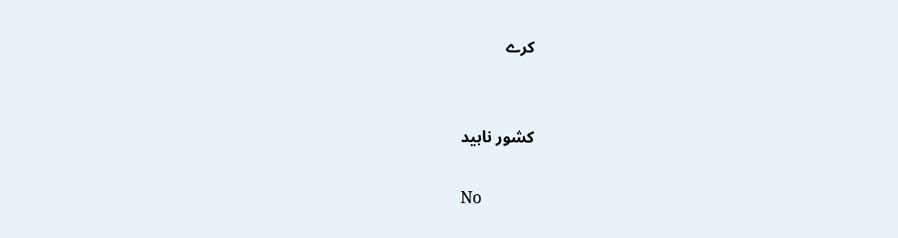کرے


کشور ناہید

No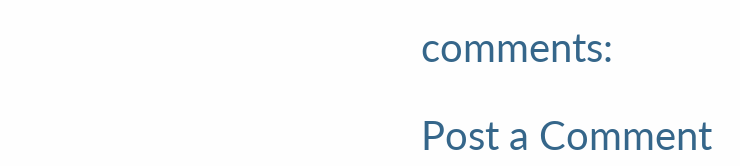comments:

Post a Comment